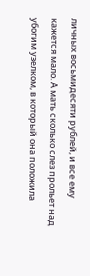личных восьмидесяти рублей, и все ему кажется мало. А мать сколько слез прольет над убогим узелком, в который она положила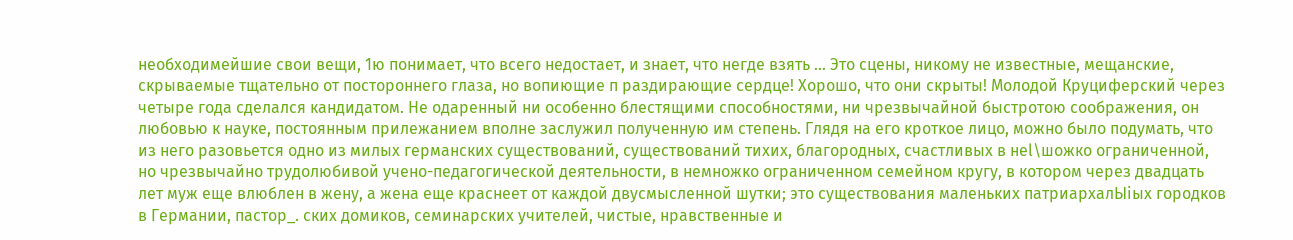необходимейшие свои вещи, 1ю понимает, что всего недостает, и знает, что негде взять ... Это сцены, никому не известные, мещанские, скрываемые тщательно от постороннего глаза, но вопиющие п раздирающие сердце! Хорошо, что они скрыты! Молодой Круциферский через четыре года сделался кандидатом. Не одаренный ни особенно блестящими способностями, ни чрезвычайной быстротою соображения, он любовью к науке, постоянным прилежанием вполне заслужил полученную им степень. Глядя на его кроткое лицо, можно было подумать, что из него разовьется одно из милых германских существований, существований тихих, благородных, счастливых в неl\шожко ограниченной, но чрезвычайно трудолюбивой учено-педагогической деятельности, в немножко ограниченном семейном кругу, в котором через двадцать лет муж еще влюблен в жену, а жена еще краснеет от каждой двусмысленной шутки; это существования маленьких патриархалЫiых городков в Германии, пастор_. ских домиков, семинарских учителей, чистые, нравственные и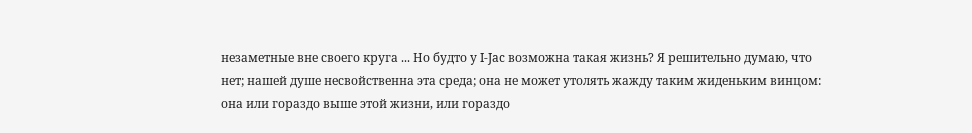незаметные вне своего круга ... Но будто у I-Jac возможна такая жизнь? Я решительно думаю, что нет; нашей душе несвойственна эта среда; она не может утолять жажду таким жиденьким винцом: она или гораздо выше этой жизни, или гораздо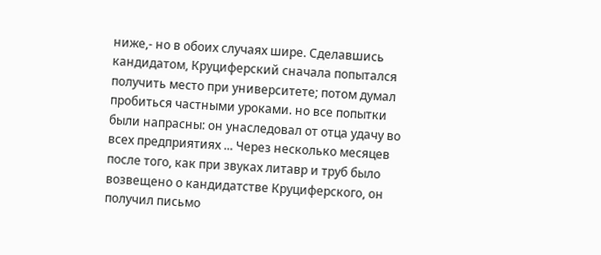ниже,- но в обоих случаях шире. Сделавшись кандидатом, Круциферский сначала попытался получить место при университете; потом думал пробиться частными уроками. но все попытки были напрасны: он унаследовал от отца удачу во всех предприятиях ... Через несколько месяцев после того, как при звуках литавр и труб было возвещено о кандидатстве Круциферского, он получил письмо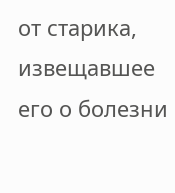от старика, извещавшее его о болезни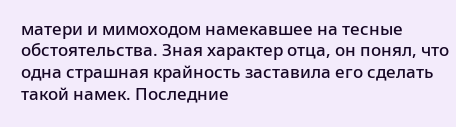матери и мимоходом намекавшее на тесные обстоятельства. Зная характер отца, он понял, что одна страшная крайность заставила его сделать такой намек. Последние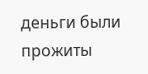деньги были прожиты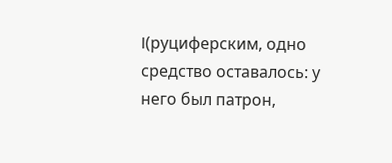l(руциферским, одно средство оставалось: у него был патрон,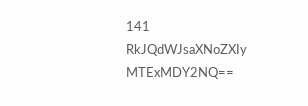141
RkJQdWJsaXNoZXIy MTExMDY2NQ==